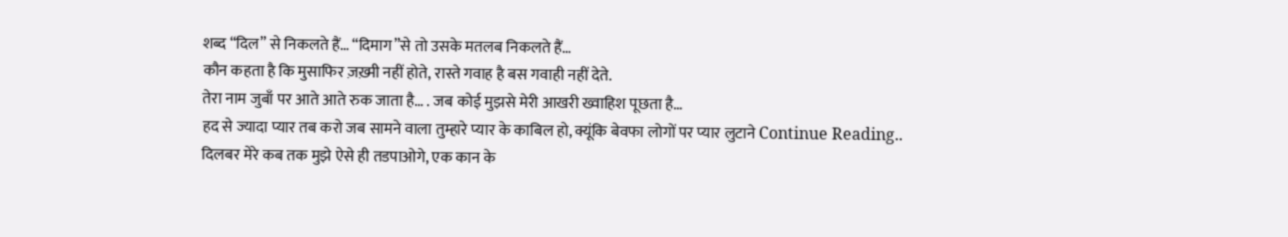शब्द “दिल” से निकलते हैं… “दिमाग”से तो उसके मतलब निकलते हैं…
कौन कहता है कि मुसाफिर ज़ख़्मी नहीं होते, रास्ते गवाह है बस गवाही नहीं देते.
तेरा नाम जुबाँ पर आते आते रुक जाता है… . जब कोई मुझसे मेरी आखरी ख्वाहिश पूछता है…
हद से ज्यादा प्यार तब करो जब सामने वाला तुम्हारे प्यार के काबिल हो, क्यूंकि बेवफा लोगों पर प्यार लुटाने Continue Reading..
दिलबर मेरे कब तक मुझे ऐसे ही तडपाओगे, एक कान के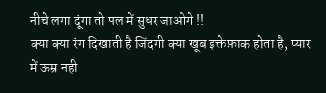नीचे लगा दूंगा तो पल में सुधर जाओगे !!
क्या क्या रंग दिखाती है जिंदगी क्या खूब इक्तेफ़ाक होता है, प्यार में ऊम्र नही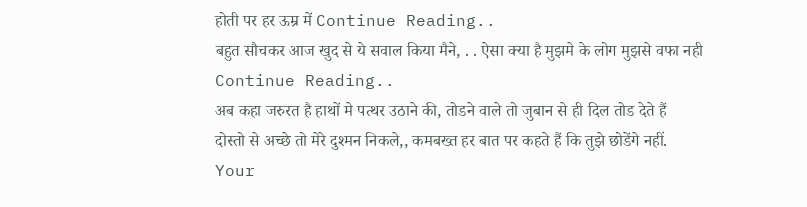होती पर हर ऊम्र में Continue Reading..
बहुत सौचकर आज खुद से ये सवाल किया मैने, . . ऐसा क्या है मुझमे के लोग मुझसे वफा नही Continue Reading..
अब कहा जरुरत है हाथों मे पत्थर उठाने की, तोडने वाले तो जुबान से ही दिल तोड देते हैं
दोस्तो से अच्छे तो मेरे दुश्मन निकले,, कमबख्त हर बात पर कहते हैं कि तुझे छोडेंगे नहीं.
Your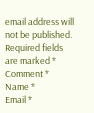email address will not be published. Required fields are marked *
Comment *
Name *
Email *